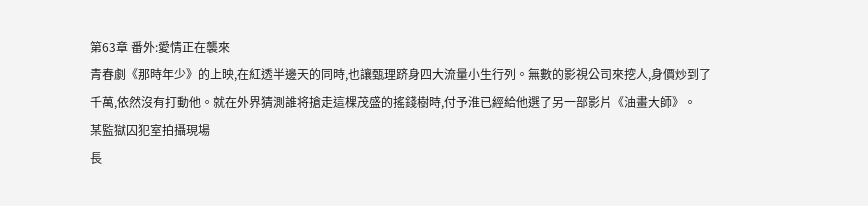第63章 番外:愛情正在襲來
青春劇《那時年少》的上映,在紅透半邊天的同時,也讓甄理跻身四大流量小生行列。無數的影視公司來挖人,身價炒到了千萬,依然沒有打動他。就在外界猜測誰将搶走這棵茂盛的搖錢樹時,付予淮已經給他選了另一部影片《油畫大師》。
某監獄囚犯室拍攝現場
長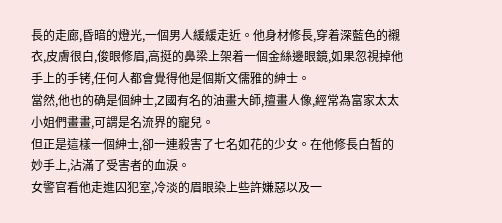長的走廊,昏暗的燈光,一個男人緩緩走近。他身材修長,穿着深藍色的襯衣,皮膚很白,俊眼修眉,高挺的鼻梁上架着一個金絲邊眼鏡,如果忽視掉他手上的手铐,任何人都會覺得他是個斯文儒雅的紳士。
當然,他也的确是個紳士,Z國有名的油畫大師,擅畫人像,經常為富家太太小姐們畫畫,可謂是名流界的寵兒。
但正是這樣一個紳士,卻一連殺害了七名如花的少女。在他修長白皙的妙手上,沾滿了受害者的血淚。
女警官看他走進囚犯室,冷淡的眉眼染上些許嫌惡以及一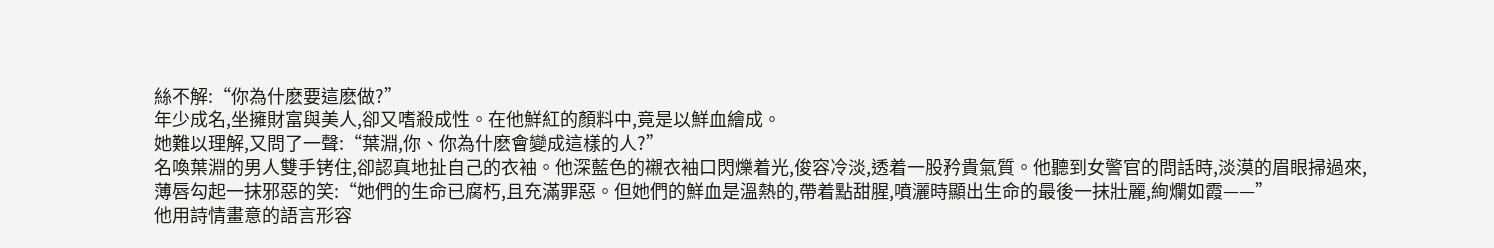絲不解:“你為什麽要這麽做?”
年少成名,坐擁財富與美人,卻又嗜殺成性。在他鮮紅的顏料中,竟是以鮮血繪成。
她難以理解,又問了一聲:“葉淵,你、你為什麽會變成這樣的人?”
名喚葉淵的男人雙手铐住,卻認真地扯自己的衣袖。他深藍色的襯衣袖口閃爍着光,俊容冷淡,透着一股矜貴氣質。他聽到女警官的問話時,淡漠的眉眼掃過來,薄唇勾起一抹邪惡的笑:“她們的生命已腐朽,且充滿罪惡。但她們的鮮血是溫熱的,帶着點甜腥,噴灑時顯出生命的最後一抹壯麗,絢爛如霞——”
他用詩情畫意的語言形容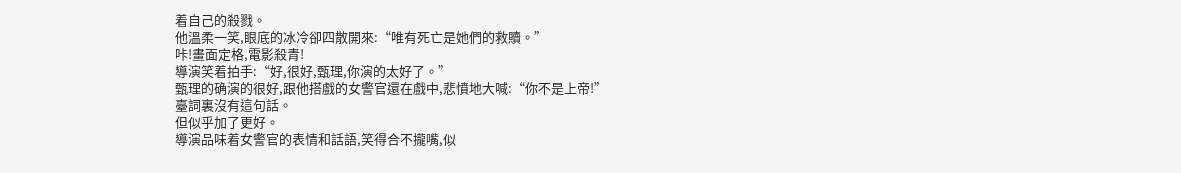着自己的殺戮。
他溫柔一笑,眼底的冰冷卻四散開來:“唯有死亡是她們的救贖。”
咔!畫面定格,電影殺青!
導演笑着拍手:“好,很好,甄理,你演的太好了。”
甄理的确演的很好,跟他搭戲的女警官還在戲中,悲憤地大喊:“你不是上帝!”
臺詞裏沒有這句話。
但似乎加了更好。
導演品味着女警官的表情和話語,笑得合不攏嘴,似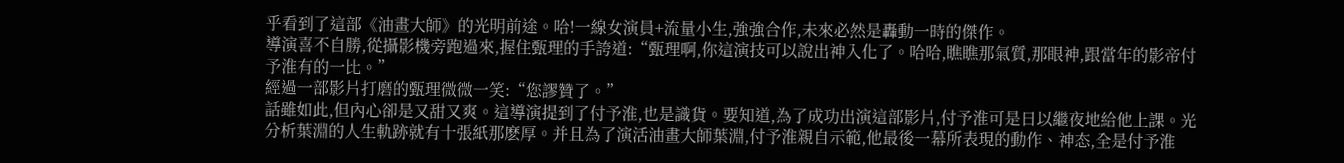乎看到了這部《油畫大師》的光明前途。哈!一線女演員+流量小生,強強合作,未來必然是轟動一時的傑作。
導演喜不自勝,從攝影機旁跑過來,握住甄理的手誇道:“甄理啊,你這演技可以說出神入化了。哈哈,瞧瞧那氣質,那眼神,跟當年的影帝付予淮有的一比。”
經過一部影片打磨的甄理微微一笑:“您謬贊了。”
話雖如此,但內心卻是又甜又爽。這導演提到了付予淮,也是識貨。要知道,為了成功出演這部影片,付予淮可是日以繼夜地給他上課。光分析葉淵的人生軌跡就有十張紙那麽厚。并且為了演活油畫大師葉淵,付予淮親自示範,他最後一幕所表現的動作、神态,全是付予淮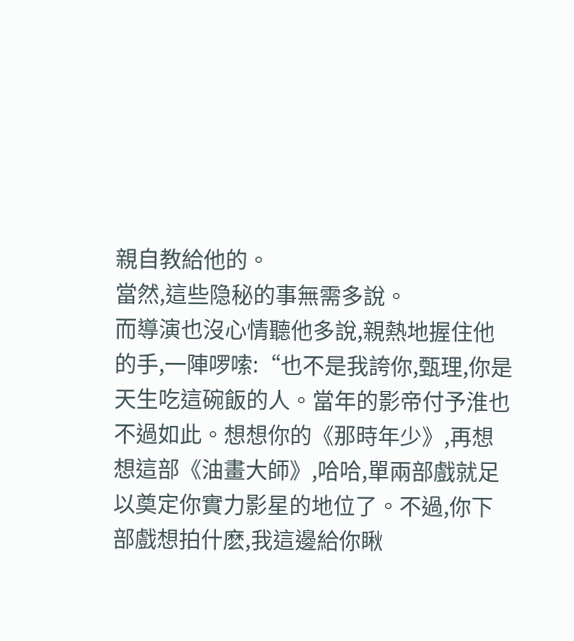親自教給他的。
當然,這些隐秘的事無需多說。
而導演也沒心情聽他多說,親熱地握住他的手,一陣啰嗦:“也不是我誇你,甄理,你是天生吃這碗飯的人。當年的影帝付予淮也不過如此。想想你的《那時年少》,再想想這部《油畫大師》,哈哈,單兩部戲就足以奠定你實力影星的地位了。不過,你下部戲想拍什麽,我這邊給你瞅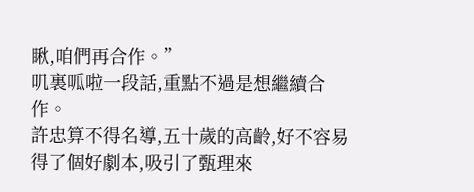瞅,咱們再合作。”
叽裏呱啦一段話,重點不過是想繼續合作。
許忠算不得名導,五十歲的高齡,好不容易得了個好劇本,吸引了甄理來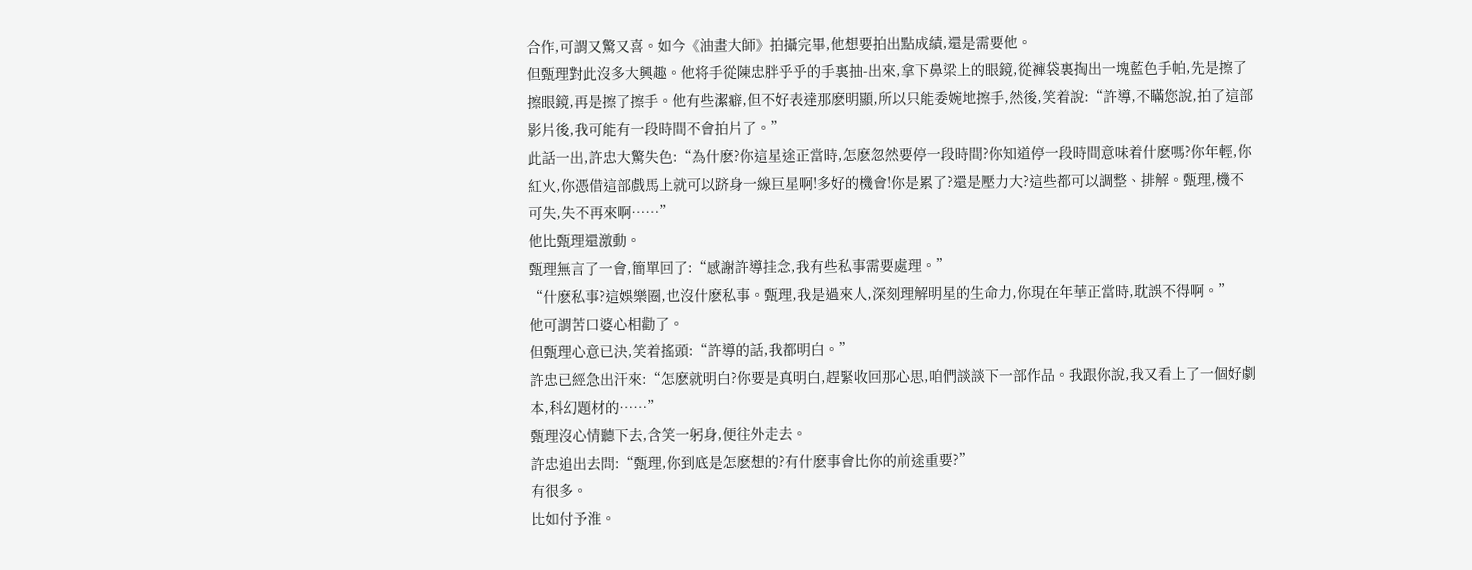合作,可謂又驚又喜。如今《油畫大師》拍攝完畢,他想要拍出點成績,還是需要他。
但甄理對此沒多大興趣。他将手從陳忠胖乎乎的手裏抽-出來,拿下鼻梁上的眼鏡,從褲袋裏掏出一塊藍色手帕,先是擦了擦眼鏡,再是擦了擦手。他有些潔癖,但不好表達那麽明顯,所以只能委婉地擦手,然後,笑着說:“許導,不瞞您說,拍了這部影片後,我可能有一段時間不會拍片了。”
此話一出,許忠大驚失色:“為什麽?你這星途正當時,怎麽忽然要停一段時間?你知道停一段時間意味着什麽嗎?你年輕,你紅火,你憑借這部戲馬上就可以跻身一線巨星啊!多好的機會!你是累了?還是壓力大?這些都可以調整、排解。甄理,機不可失,失不再來啊……”
他比甄理還激動。
甄理無言了一會,簡單回了:“感謝許導挂念,我有些私事需要處理。”
“什麽私事?這娛樂圈,也沒什麽私事。甄理,我是過來人,深刻理解明星的生命力,你現在年華正當時,耽誤不得啊。”
他可謂苦口婆心相勸了。
但甄理心意已決,笑着搖頭:“許導的話,我都明白。”
許忠已經急出汗來:“怎麽就明白?你要是真明白,趕緊收回那心思,咱們談談下一部作品。我跟你說,我又看上了一個好劇本,科幻題材的……”
甄理沒心情聽下去,含笑一躬身,便往外走去。
許忠追出去問:“甄理,你到底是怎麽想的?有什麽事會比你的前途重要?”
有很多。
比如付予淮。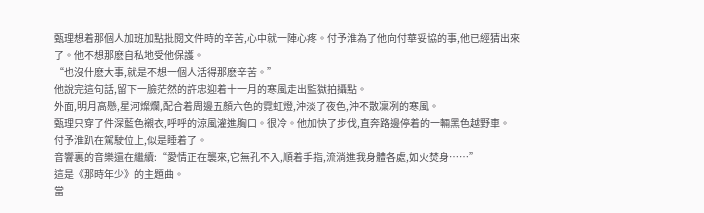甄理想着那個人加班加點批閱文件時的辛苦,心中就一陣心疼。付予淮為了他向付華妥協的事,他已經猜出來了。他不想那麽自私地受他保護。
“也沒什麽大事,就是不想一個人活得那麽辛苦。”
他說完這句話,留下一臉茫然的許忠迎着十一月的寒風走出監獄拍攝點。
外面,明月高懸,星河燦爛,配合着周邊五顏六色的霓虹燈,沖淡了夜色,沖不散凜冽的寒風。
甄理只穿了件深藍色襯衣,呼呼的涼風灌進胸口。很冷。他加快了步伐,直奔路邊停着的一輛黑色越野車。
付予淮趴在駕駛位上,似是睡着了。
音響裏的音樂還在繼續:“愛情正在襲來,它無孔不入,順着手指,流淌進我身體各處,如火焚身……”
這是《那時年少》的主題曲。
當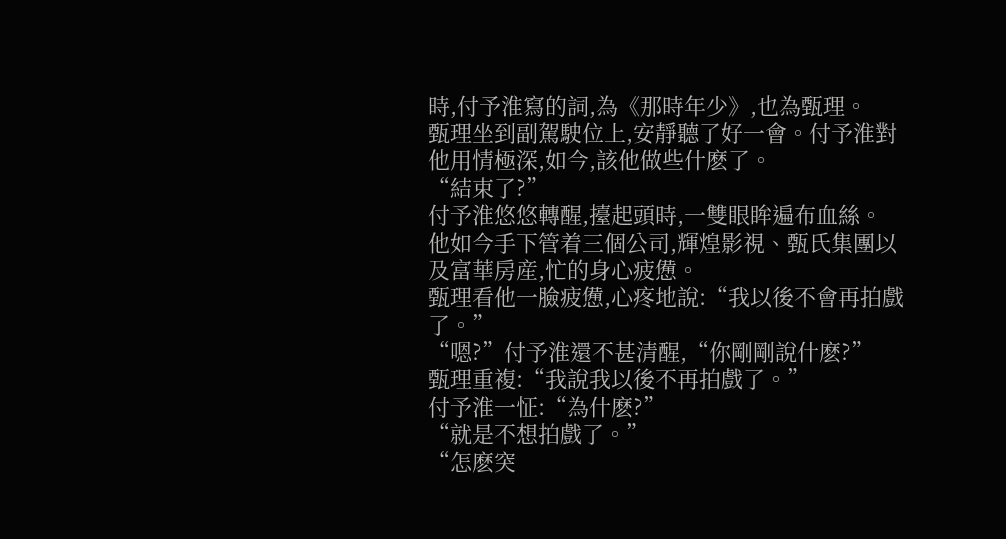時,付予淮寫的詞,為《那時年少》,也為甄理。
甄理坐到副駕駛位上,安靜聽了好一會。付予淮對他用情極深,如今,該他做些什麽了。
“結束了?”
付予淮悠悠轉醒,擡起頭時,一雙眼眸遍布血絲。
他如今手下管着三個公司,輝煌影視、甄氏集團以及富華房産,忙的身心疲憊。
甄理看他一臉疲憊,心疼地說:“我以後不會再拍戲了。”
“嗯?”付予淮還不甚清醒,“你剛剛說什麽?”
甄理重複:“我說我以後不再拍戲了。”
付予淮一怔:“為什麽?”
“就是不想拍戲了。”
“怎麽突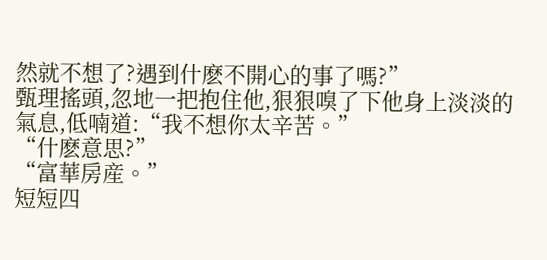然就不想了?遇到什麽不開心的事了嗎?”
甄理搖頭,忽地一把抱住他,狠狠嗅了下他身上淡淡的氣息,低喃道:“我不想你太辛苦。”
“什麽意思?”
“富華房産。”
短短四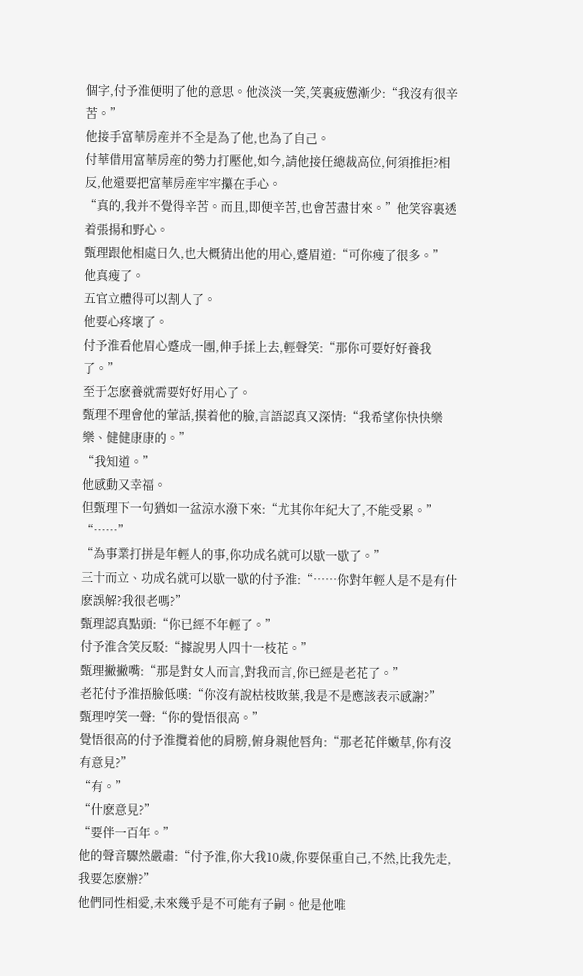個字,付予淮便明了他的意思。他淡淡一笑,笑裏疲憊漸少:“我沒有很辛苦。”
他接手富華房産并不全是為了他,也為了自己。
付華借用富華房産的勢力打壓他,如今,請他接任總裁高位,何須推拒?相反,他還要把富華房産牢牢攥在手心。
“真的,我并不覺得辛苦。而且,即便辛苦,也會苦盡甘來。”他笑容裏透着張揚和野心。
甄理跟他相處日久,也大概猜出他的用心,蹙眉道:“可你瘦了很多。”
他真瘦了。
五官立體得可以割人了。
他要心疼壞了。
付予淮看他眉心蹙成一團,伸手揉上去,輕聲笑:“那你可要好好養我了。”
至于怎麽養就需要好好用心了。
甄理不理會他的葷話,摸着他的臉,言語認真又深情:“我希望你快快樂樂、健健康康的。”
“我知道。”
他感動又幸福。
但甄理下一句猶如一盆涼水潑下來:“尤其你年紀大了,不能受累。”
“……”
“為事業打拼是年輕人的事,你功成名就可以歇一歇了。”
三十而立、功成名就可以歇一歇的付予淮:“……你對年輕人是不是有什麽誤解?我很老嗎?”
甄理認真點頭:“你已經不年輕了。”
付予淮含笑反駁:“據說男人四十一枝花。”
甄理撇撇嘴:“那是對女人而言,對我而言,你已經是老花了。”
老花付予淮捂臉低嘆:“你沒有說枯枝敗葉,我是不是應該表示感謝?”
甄理哼笑一聲:“你的覺悟很高。”
覺悟很高的付予淮攬着他的肩膀,俯身親他唇角:“那老花伴嫩草,你有沒有意見?”
“有。”
“什麽意見?”
“要伴一百年。”
他的聲音驟然嚴肅:“付予淮,你大我10歲,你要保重自己,不然,比我先走,我要怎麽辦?”
他們同性相愛,未來幾乎是不可能有子嗣。他是他唯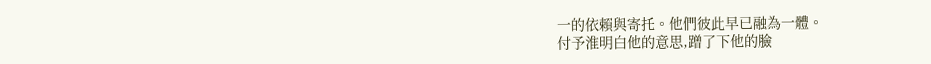一的依賴與寄托。他們彼此早已融為一體。
付予淮明白他的意思,蹭了下他的臉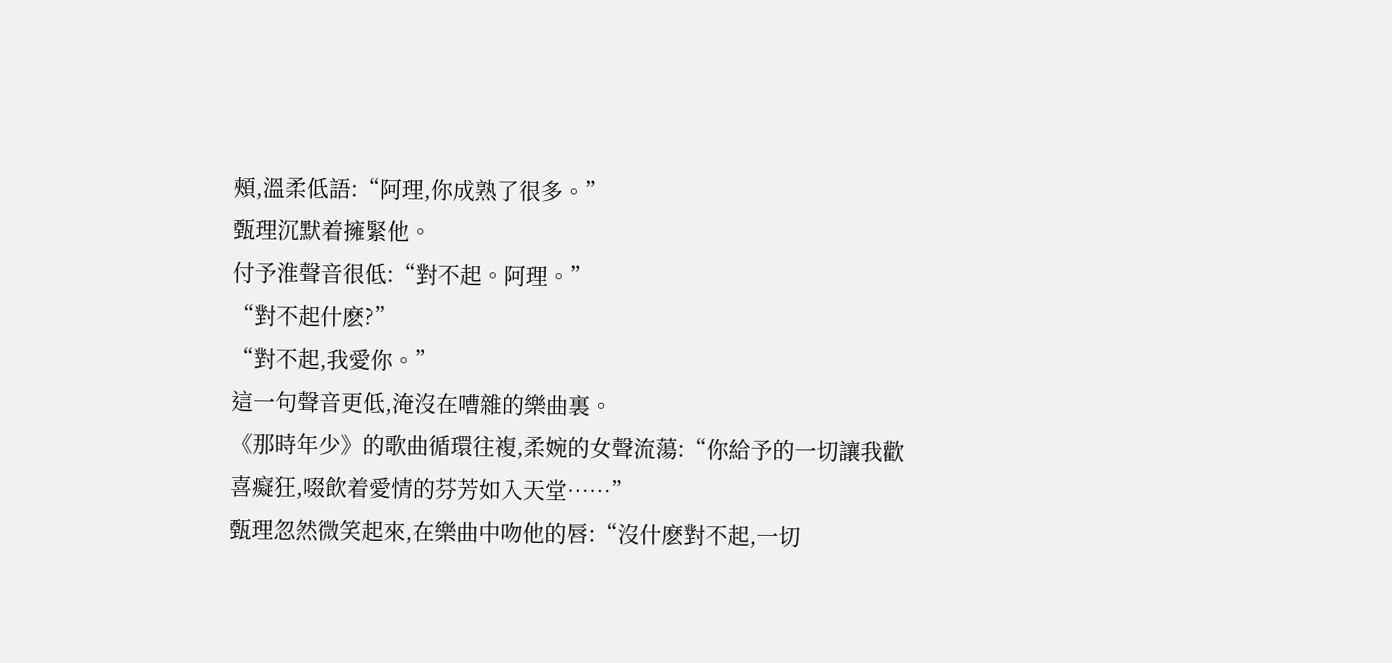頰,溫柔低語:“阿理,你成熟了很多。”
甄理沉默着擁緊他。
付予淮聲音很低:“對不起。阿理。”
“對不起什麽?”
“對不起,我愛你。”
這一句聲音更低,淹沒在嘈雜的樂曲裏。
《那時年少》的歌曲循環往複,柔婉的女聲流蕩:“你給予的一切讓我歡喜癡狂,啜飲着愛情的芬芳如入天堂……”
甄理忽然微笑起來,在樂曲中吻他的唇:“沒什麽對不起,一切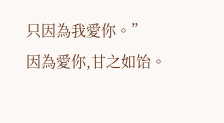只因為我愛你。”
因為愛你,甘之如饴。